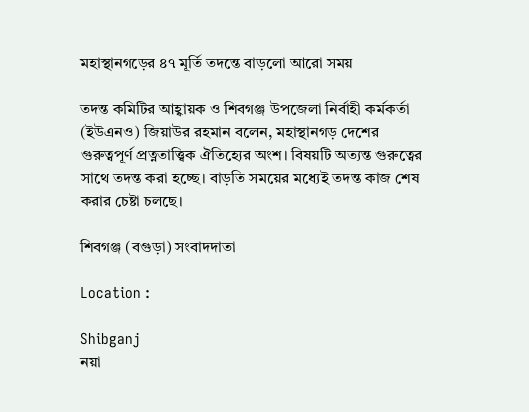মহাস্থানগড়ের ৪৭ মূর্তি তদন্তে বাড়লো আরো সময়

তদন্ত কমিটির আহ্বায়ক ও শিবগঞ্জ উপজেলা নির্বাহী কর্মকর্তা (ইউএনও) জিয়াউর রহমান বলেন, মহাস্থানগড় দেশের গুরুত্বপূর্ণ প্রত্নতাত্ত্বিক ঐতিহ্যের অংশ। বিষয়টি অত্যন্ত গুরুত্বের সাথে তদন্ত করা হচ্ছে। বাড়তি সময়ের মধ্যেই তদন্ত কাজ শেষ করার চেষ্টা চলছে।

শিবগঞ্জ (বগুড়া) সংবাদদাতা

Location :

Shibganj
নয়া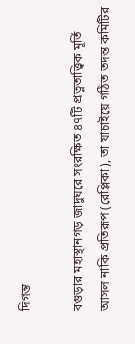দিগন্ত

বগুড়ার মহাস্থানগড় জাদুঘরে সংরক্ষিত ৪৭টি প্রত্নতাত্ত্বিক মূর্তি আসল নাকি প্রতিরূপ (রেপ্লিকা), তা যাচাইয়ে গঠিত তদন্ত কমিটির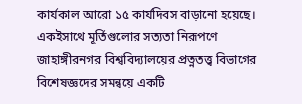কার্যকাল আরো ১৫ কার্যদিবস বাড়ানো হয়েছে। একইসাথে মূর্তিগুলোর সত্যতা নিরূপণে জাহাঙ্গীরনগর বিশ্ববিদ্যালয়ের প্রত্নতত্ত্ব বিভাগের বিশেষজ্ঞদের সমন্বয়ে একটি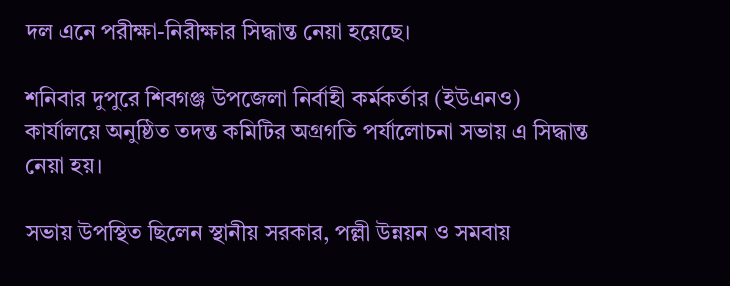দল এনে পরীক্ষা-নিরীক্ষার সিদ্ধান্ত নেয়া হয়েছে।

শনিবার দুপুরে শিবগঞ্জ উপজেলা নির্বাহী কর্মকর্তার (ইউএনও) কার্যালয়ে অনুষ্ঠিত তদন্ত কমিটির অগ্রগতি পর্যালোচনা সভায় এ সিদ্ধান্ত নেয়া হয়।

সভায় উপস্থিত ছিলেন স্থানীয় সরকার, পল্লী উন্নয়ন ও সমবায়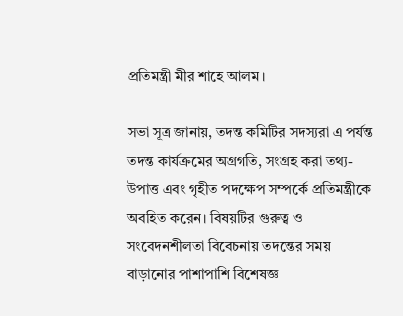প্রতিমন্ত্রী মীর শাহে আলম।

সভা সূত্র জানায়, তদন্ত কমিটির সদস্যরা এ পর্যন্ত তদন্ত কার্যক্রমের অগ্রগতি, সংগ্রহ করা তথ্য-উপাত্ত এবং গৃহীত পদক্ষেপ সম্পর্কে প্রতিমন্ত্রীকে অবহিত করেন। বিষয়টির গুরুত্ব ও সংবেদনশীলতা বিবেচনায় তদন্তের সময় বাড়ানোর পাশাপাশি বিশেষজ্ঞ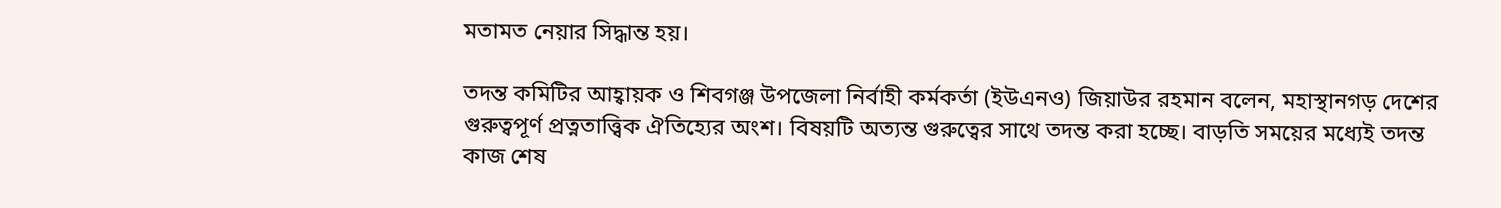মতামত নেয়ার সিদ্ধান্ত হয়।

তদন্ত কমিটির আহ্বায়ক ও শিবগঞ্জ উপজেলা নির্বাহী কর্মকর্তা (ইউএনও) জিয়াউর রহমান বলেন, মহাস্থানগড় দেশের গুরুত্বপূর্ণ প্রত্নতাত্ত্বিক ঐতিহ্যের অংশ। বিষয়টি অত্যন্ত গুরুত্বের সাথে তদন্ত করা হচ্ছে। বাড়তি সময়ের মধ্যেই তদন্ত কাজ শেষ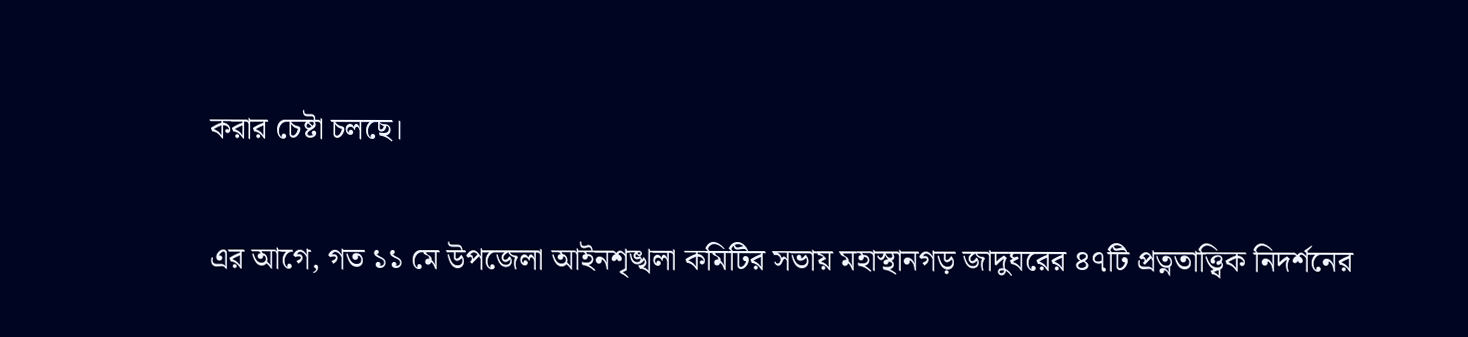করার চেষ্টা চলছে।

এর আগে, গত ১১ মে উপজেলা আইনশৃঙ্খলা কমিটির সভায় মহাস্থানগড় জাদুঘরের ৪৭টি প্রত্নতাত্ত্বিক নিদর্শনের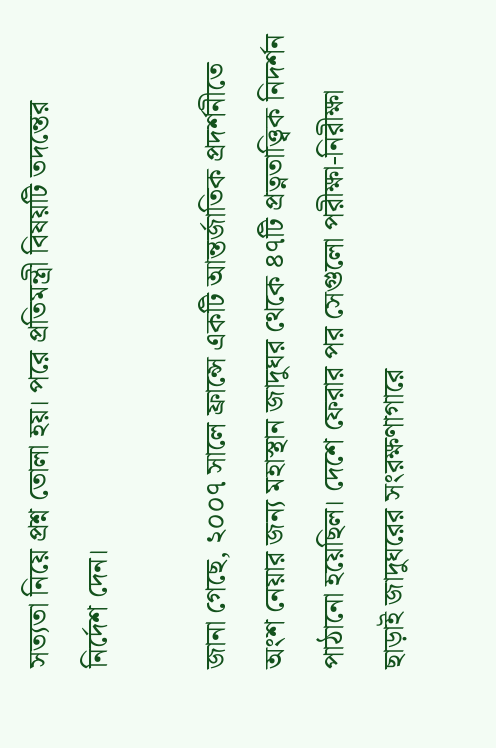সত্যতা নিয়ে প্রশ্ন তোলা হয়। পরে প্রতিমন্ত্রী বিষয়টি তদন্তের নির্দেশ দেন।

জানা গেছে, ২০০৭ সালে ফ্রান্সে একটি আন্তর্জাতিক প্রদর্শনীতে অংশ নেয়ার জন্য মহাস্থান জাদুঘর থেকে ৪৭টি প্রত্নতাত্ত্বিক নিদর্শন পাঠানো হয়েছিল। দেশে ফেরার পর সেগুলো পরীক্ষা-নিরীক্ষা ছাড়াই জাদুঘরের সংরক্ষণাগারে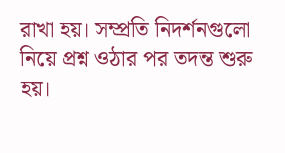রাখা হয়। সম্প্রতি নিদর্শনগুলো নিয়ে প্রশ্ন ওঠার পর তদন্ত শুরু হয়।